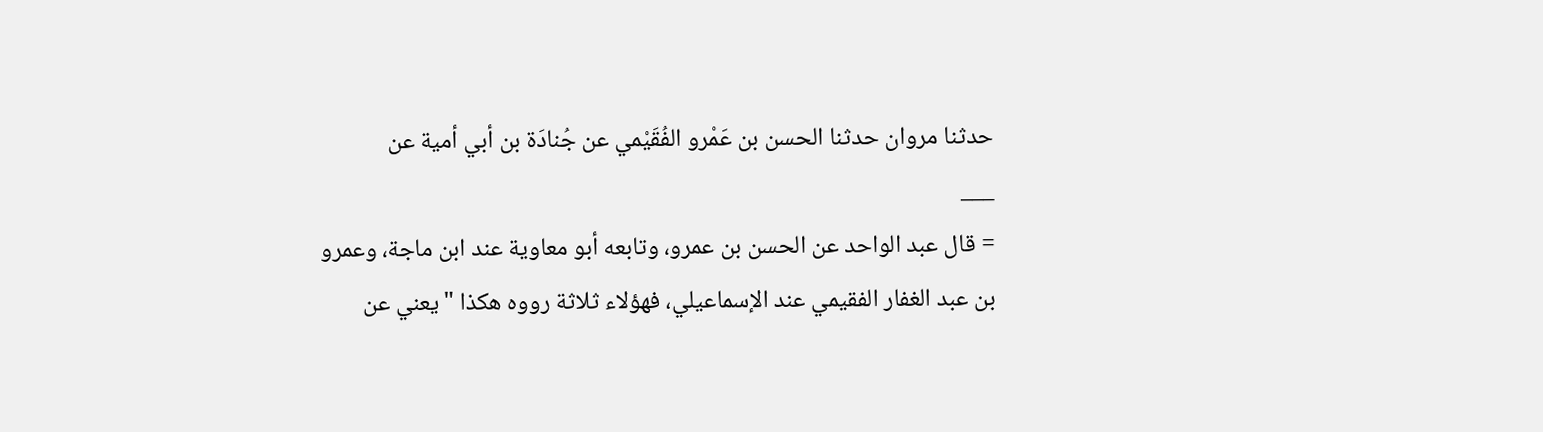حدثنا مروان حدثنا الحسن بن عَمْرو الفُقَيْمي عن جُنادَة بن أبي أمية عن
___
= قال عبد الواحد عن الحسن بن عمرو، وتابعه أبو معاوية عند ابن ماجة، وعمرو بن عبد الغفار الفقيمي عند الإسماعيلي، فهؤلاء ثلاثة رووه هكذا "يعني عن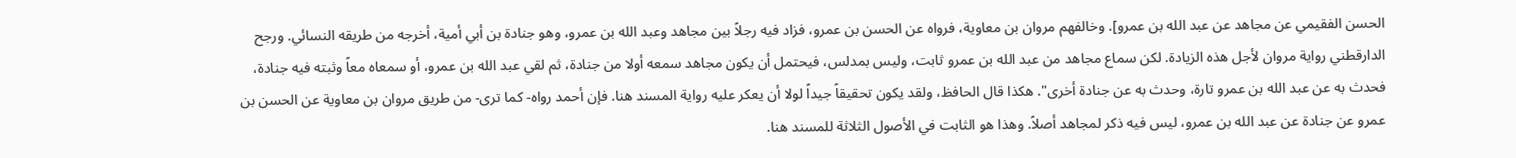الحسن الفقيمي عن مجاهد عن عبد الله بن عمرو]. وخالفهم مروان بن معاوية، فرواه عن الحسن بن عمرو، فزاد فيه رجلاً بين مجاهد وعبد الله بن عمرو، وهو جنادة بن أبي أمية، أخرجه من طريقه النسائي. ورجح الدارقطني رواية مروان لأجل هذه الزيادة. لكن سماع مجاهد من عبد الله بن عمرو ثابت، وليس بمدلس، فيحتمل أن يكون مجاهد سمعه أولا من جنادة، ثم لقي عبد الله بن عمرو، أو سمعاه معاً وثبته فيه جنادة، فحدث به عن عبد الله بن عمرو تارة، وحدث به عن جنادة أخرى". هكذا قال الحافظ، ولقد يكون تحقيقاً جيداً لولا أن يعكر عليه رواية المسند هنا. فإن أحمد رواه- كما ترى- من طريق مروان بن معاوية عن الحسن بن عمرو عن جنادة عن عبد الله بن عمرو، ليس فيه ذكر لمجاهد أصلاً. وهذا هو الثابت في الأصول الثلاثة للمسند هنا.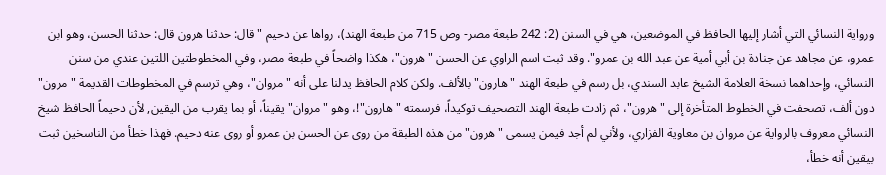ورواية النسائي التي أشار إليها الحافظ في الموضعين، هي في السنن (2: 242 طبعة مصر- وص 715 من طبعة الهند)، رواها عن دحيم "قال: حدثنا هرون قال: حدثنا الحسن، وهو ابن عمرو، عن مجاهد عن جنادة بن أبي أمية عن عبد الله بن عمرو". وقد ثبت اسم الراوي عن الحسن "هرون"، هكذا واضحاً في طبعة مصر، وفي المخطوطتين اللتين عندي من سنن
النسائي، وإحداهما نسخة العلامة الشيخ عابد السندي، بل رسم في طبعة الهند "هارون" بالألف. ولكن كلام الحافظ يدلنا على أنه "مروان"، وهي ترسم في المخطوطات القديمة "مرون" دون ألف، تصحفت في الخطوط المتأخرة إلى "هرون"، ثم زادت طبعة الهند التصحيف توكيداً، فرسمته "هارون"!، وهو "مروان" يقيناً، أو بما يقرب من اليقين, لأن دحيماً الحافظ شيخ النسائي معروف بالرواية عن مروان بن معاوية الفزاري، ولأني لم أجد فيمن يسمى "هرون" من هذه الطبقة من روى عن الحسن بن عمرو أو روى عنه دحيم. فهذا خطأ من الناسخين ثبت بيقين أنه خطأ،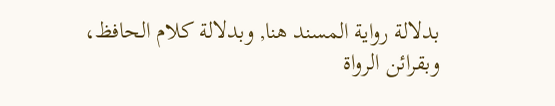بدلالة رواية المسند هنا, وبدلالة كلام الحافظ، وبقرائن الرواة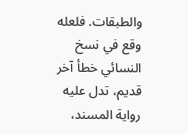والطبقات. فلعله وقع في نسخ النسائي خطأ آخر قديم، تدل عليه رواية المسند،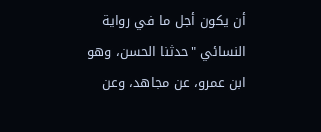أن يكون أجل ما في رواية النسائي "حدثنا الحسن، وهو ابن عمرو، عن مجاهد، وعن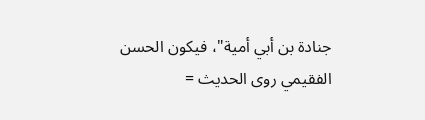جنادة بن أبي أمية"، فيكون الحسن الفقيمي روى الحديث =